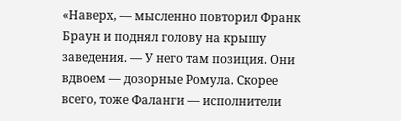«Наверх, — мысленно повторил Франк Браун и поднял голову на крышу заведения. — У него там позиция. Они вдвоем — дозорные Ромула. Скорее всего, тоже Фаланги — исполнители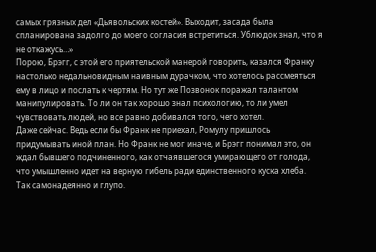самых грязных дел «Дьявольских костей». Выходит, засада была спланирована задолго до моего согласия встретиться. Ублюдок знал, что я не откажусь…»
Порою, Брэгг, с этой его приятельской манерой говорить, казался Франку настолько недальновидным наивным дурачком, что хотелось рассмеяться ему в лицо и послать к чертям. Но тут же Позвонок поражал талантом манипулировать. То ли он так хорошо знал психологию, то ли умел чувствовать людей, но все равно добивался того, чего хотел.
Даже сейчас. Ведь если бы Франк не приехал, Ромулу пришлось придумывать иной план. Но Франк не мог иначе, и Брэгг понимал это, он ждал бывшего подчиненного, как отчаявшегося умирающего от голода, что умышленно идет на верную гибель ради единственного куска хлеба.
Так самонадеянно и глупо.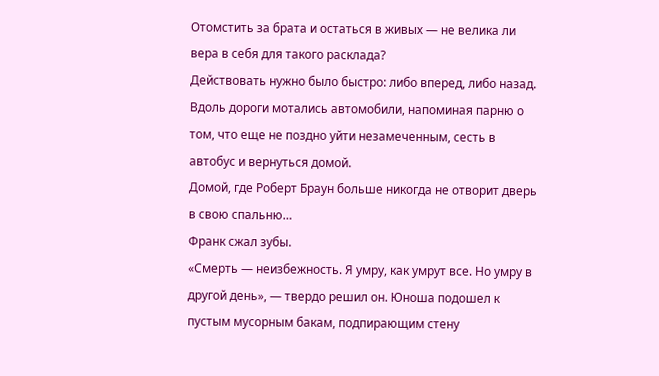Отомстить за брата и остаться в живых — не велика ли вера в себя для такого расклада?
Действовать нужно было быстро: либо вперед, либо назад. Вдоль дороги мотались автомобили, напоминая парню о том, что еще не поздно уйти незамеченным, сесть в автобус и вернуться домой.
Домой, где Роберт Браун больше никогда не отворит дверь в свою спальню…
Франк сжал зубы.
«Смерть — неизбежность. Я умру, как умрут все. Но умру в другой день», — твердо решил он. Юноша подошел к пустым мусорным бакам, подпирающим стену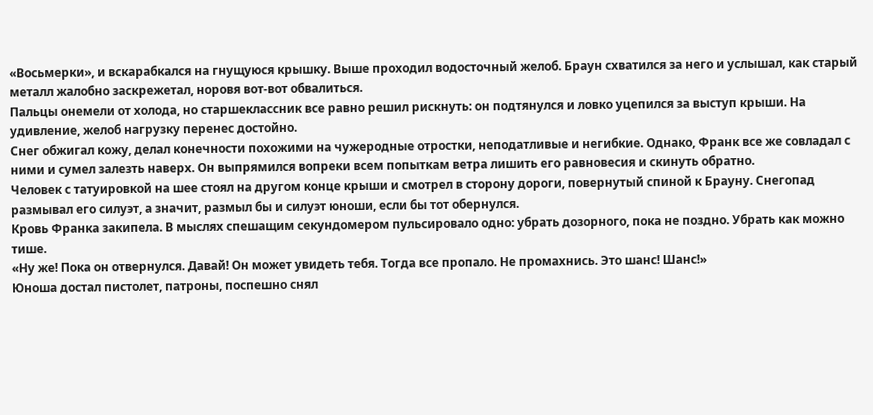«Восьмерки», и вскарабкался на гнущуюся крышку. Выше проходил водосточный желоб. Браун схватился за него и услышал, как старый металл жалобно заскрежетал, норовя вот-вот обвалиться.
Пальцы онемели от холода, но старшеклассник все равно решил рискнуть: он подтянулся и ловко уцепился за выступ крыши. На удивление, желоб нагрузку перенес достойно.
Снег обжигал кожу, делал конечности похожими на чужеродные отростки, неподатливые и негибкие. Однако, Франк все же совладал с ними и сумел залезть наверх. Он выпрямился вопреки всем попыткам ветра лишить его равновесия и скинуть обратно.
Человек с татуировкой на шее стоял на другом конце крыши и смотрел в сторону дороги, повернутый спиной к Брауну. Снегопад размывал его силуэт, а значит, размыл бы и силуэт юноши, если бы тот обернулся.
Кровь Франка закипела. В мыслях спешащим секундомером пульсировало одно: убрать дозорного, пока не поздно. Убрать как можно тише.
«Ну же! Пока он отвернулся. Давай! Он может увидеть тебя. Тогда все пропало. Не промахнись. Это шанс! Шанс!»
Юноша достал пистолет, патроны, поспешно снял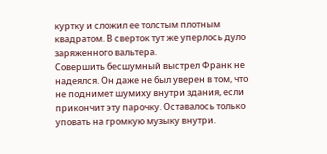куртку и сложил ее толстым плотным квадратом. В сверток тут же уперлось дуло заряженного вальтера.
Совершить бесшумный выстрел Франк не надеялся. Он даже не был уверен в том, что не поднимет шумиху внутри здания, если прикончит эту парочку. Оставалось только уповать на громкую музыку внутри.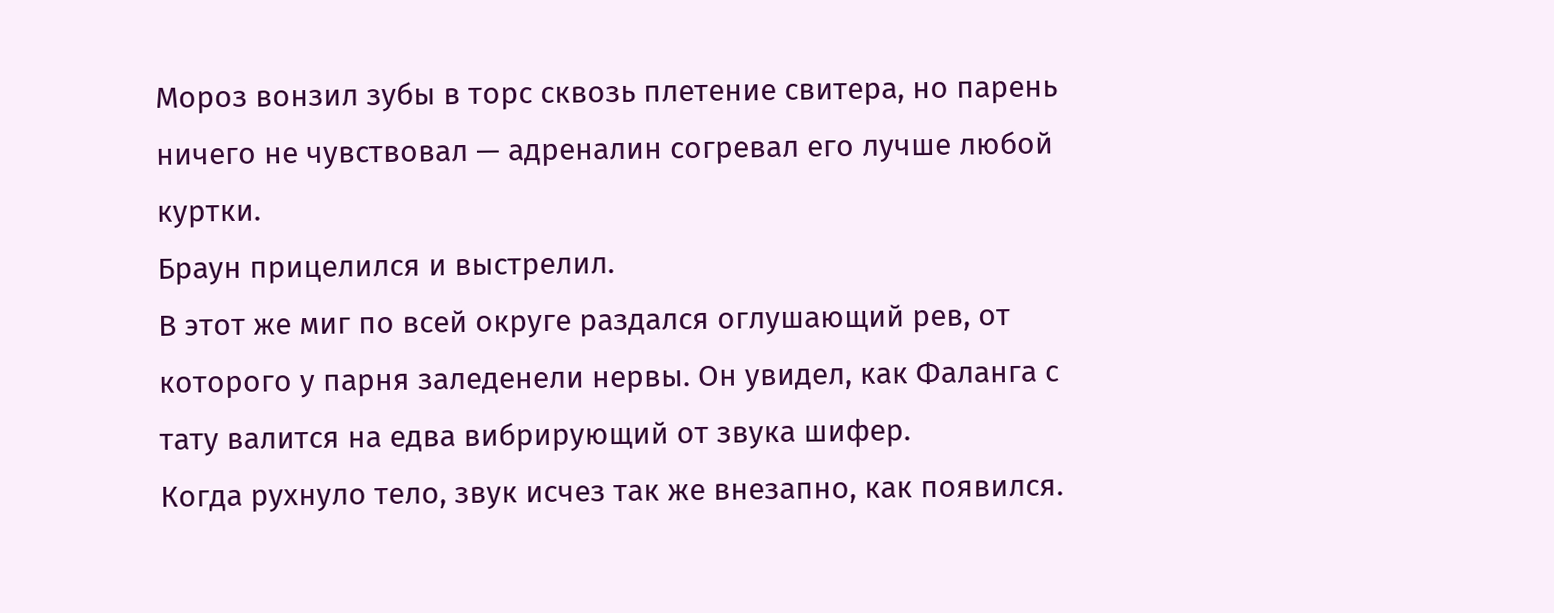Мороз вонзил зубы в торс сквозь плетение свитера, но парень ничего не чувствовал — адреналин согревал его лучше любой куртки.
Браун прицелился и выстрелил.
В этот же миг по всей округе раздался оглушающий рев, от которого у парня заледенели нервы. Он увидел, как Фаланга с тату валится на едва вибрирующий от звука шифер.
Когда рухнуло тело, звук исчез так же внезапно, как появился.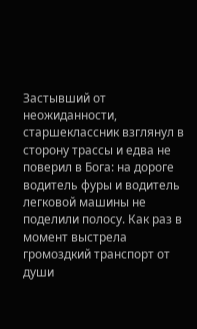Застывший от неожиданности, старшеклассник взглянул в сторону трассы и едва не поверил в Бога: на дороге водитель фуры и водитель легковой машины не поделили полосу. Как раз в момент выстрела громоздкий транспорт от души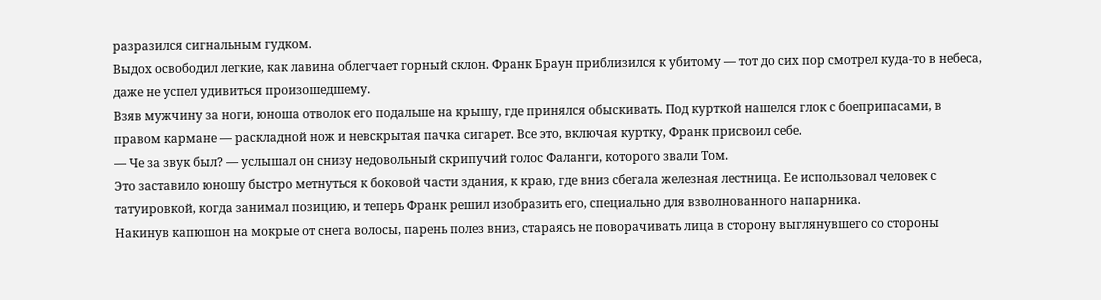разразился сигнальным гудком.
Выдох освободил легкие, как лавина облегчает горный склон. Франк Браун приблизился к убитому — тот до сих пор смотрел куда-то в небеса, даже не успел удивиться произошедшему.
Взяв мужчину за ноги, юноша отволок его подальше на крышу, где принялся обыскивать. Под курткой нашелся глок с боеприпасами, в правом кармане — раскладной нож и невскрытая пачка сигарет. Все это, включая куртку, Франк присвоил себе.
— Че за звук был? — услышал он снизу недовольный скрипучий голос Фаланги, которого звали Том.
Это заставило юношу быстро метнуться к боковой части здания, к краю, где вниз сбегала железная лестница. Ее использовал человек с татуировкой, когда занимал позицию, и теперь Франк решил изобразить его, специально для взволнованного напарника.
Накинув капюшон на мокрые от снега волосы, парень полез вниз, стараясь не поворачивать лица в сторону выглянувшего со стороны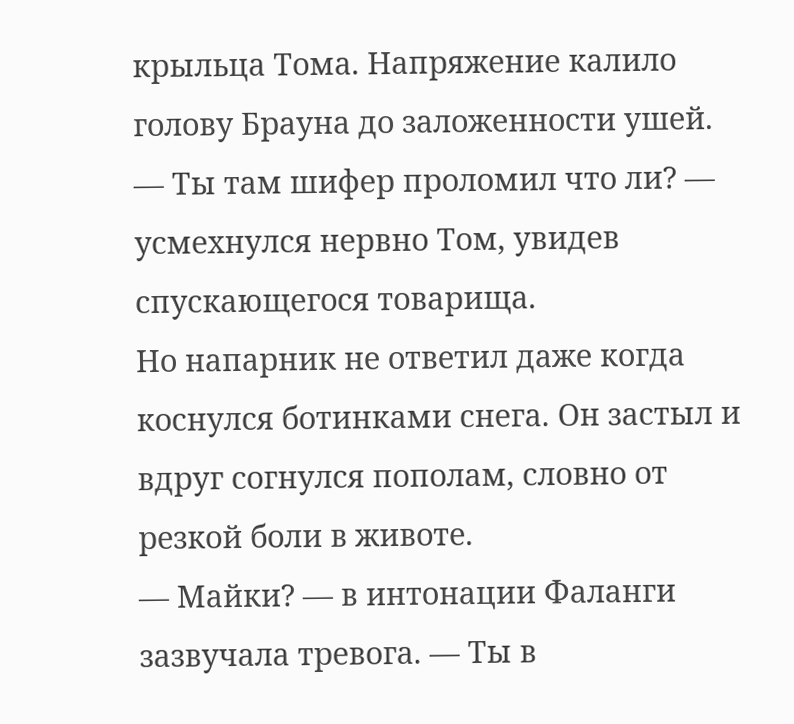крыльца Тома. Напряжение калило голову Брауна до заложенности ушей.
— Ты там шифер проломил что ли? — усмехнулся нервно Том, увидев спускающегося товарища.
Но напарник не ответил даже когда коснулся ботинками снега. Он застыл и вдруг согнулся пополам, словно от резкой боли в животе.
— Майки? — в интонации Фаланги зазвучала тревога. — Ты в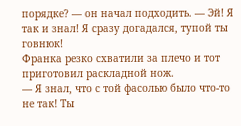порядке? — он начал подходить. — Эй! Я так и знал! Я сразу догадался, тупой ты говнюк!
Франка резко схватили за плечо и тот приготовил раскладной нож.
— Я знал, что с той фасолью было что-то не так! Ты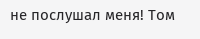не послушал меня! Том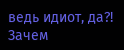ведь идиот, да?! Зачем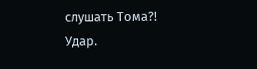слушать Тома?!
Удар.